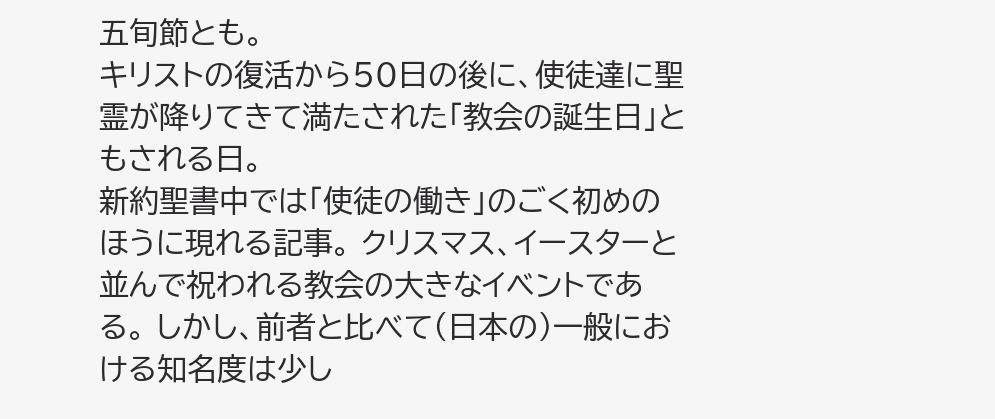五旬節とも。
キリストの復活から50日の後に、使徒達に聖霊が降りてきて満たされた「教会の誕生日」ともされる日。
新約聖書中では「使徒の働き」のごく初めのほうに現れる記事。 クリスマス、イースターと並んで祝われる教会の大きなイベントである。 しかし、前者と比べて(日本の)一般における知名度は少し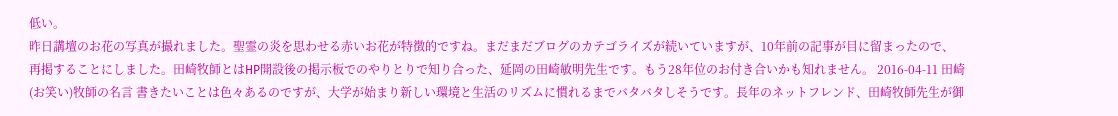低い。
昨日講壇のお花の写真が撮れました。聖霊の炎を思わせる赤いお花が特徴的ですね。まだまだブログのカテゴライズが続いていますが、10年前の記事が目に留まったので、再掲することにしました。田崎牧師とはHP開設後の掲示板でのやりとりで知り合った、延岡の田崎敏明先生です。もう28年位のお付き合いかも知れません。 2016-04-11 田崎(お笑い)牧師の名言 書きたいことは色々あるのですが、大学が始まり新しい環境と生活のリズムに慣れるまでバタバタしそうです。長年のネットフレンド、田崎牧師先生が御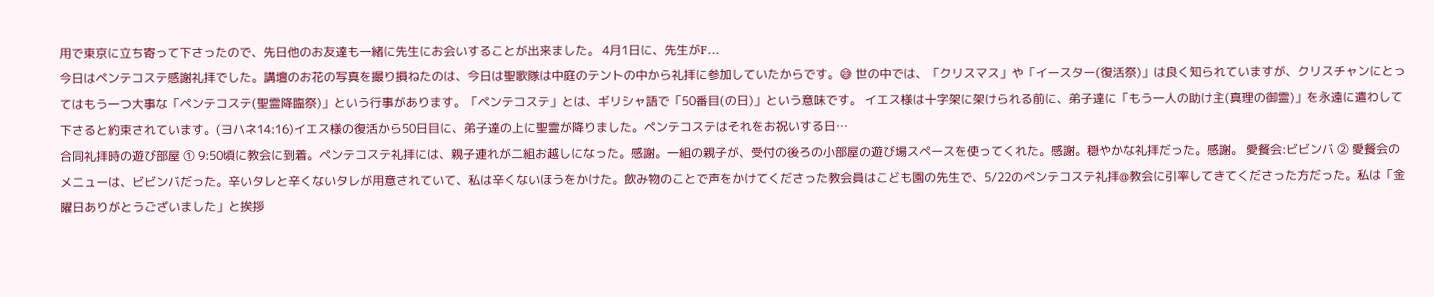用で東京に立ち寄って下さったので、先日他のお友達も一緒に先生にお会いすることが出来ました。 4月1日に、先生がF…
今日はペンテコステ感謝礼拝でした。講壇のお花の写真を撮り損ねたのは、今日は聖歌隊は中庭のテントの中から礼拝に参加していたからです。😅 世の中では、「クリスマス」や「イースター(復活祭)」は良く知られていますが、クリスチャンにとってはもう一つ大事な「ペンテコステ(聖霊降臨祭)」という行事があります。「ペンテコステ」とは、ギリシャ語で「50番目(の日)」という意味です。 イエス様は十字架に架けられる前に、弟子達に「もう一人の助け主(真理の御霊)」を永遠に遣わして下さると約束されています。(ヨハネ14:16)イエス様の復活から50日目に、弟子達の上に聖霊が降りました。ペンテコステはそれをお祝いする日…
合同礼拝時の遊び部屋 ① 9:50頃に教会に到着。ペンテコステ礼拝には、親子連れが二組お越しになった。感謝。一組の親子が、受付の後ろの小部屋の遊び場スペースを使ってくれた。感謝。穏やかな礼拝だった。感謝。 愛餐会:ビビンバ ② 愛餐会のメニューは、ビビンバだった。辛いタレと辛くないタレが用意されていて、私は辛くないほうをかけた。飲み物のことで声をかけてくださった教会員はこども園の先生で、5/22のペンテコステ礼拝@教会に引率してきてくださった方だった。私は「金曜日ありがとうございました」と挨拶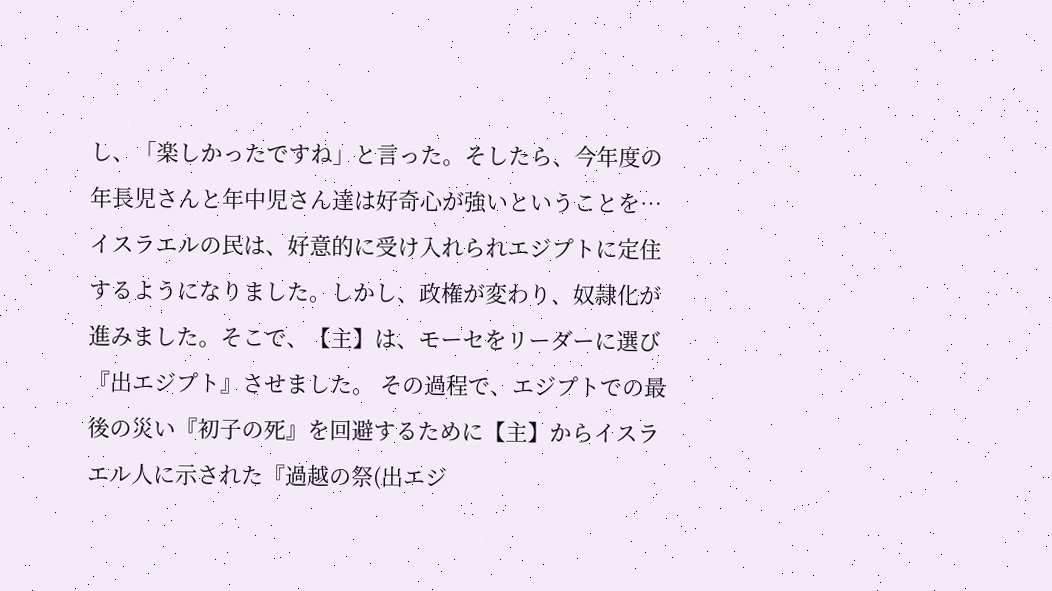し、「楽しかったですね」と言った。そしたら、今年度の年長児さんと年中児さん達は好奇心が強いということを…
イスラエルの民は、好意的に受け入れられエジプトに定住するようになりました。しかし、政権が変わり、奴隷化が進みました。そこで、【主】は、モーセをリーダーに選び『出エジプト』させました。 その過程で、エジプトでの最後の災い『初子の死』を回避するために【主】からイスラエル人に示された『過越の祭(出エジ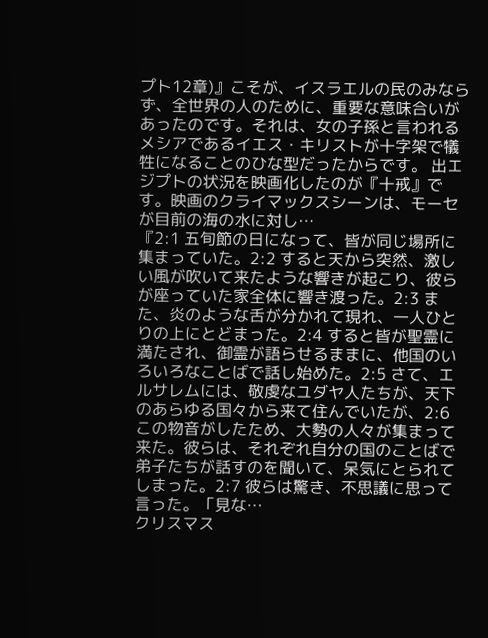プト12章)』こそが、イスラエルの民のみならず、全世界の人のために、重要な意味合いがあったのです。それは、女の子孫と言われるメシアであるイエス・キリストが十字架で犠牲になることのひな型だったからです。 出エジプトの状況を映画化したのが『十戒』です。映画のクライマックスシーンは、モーセが目前の海の水に対し…
『2:1 五旬節の日になって、皆が同じ場所に集まっていた。2:2 すると天から突然、激しい風が吹いて来たような響きが起こり、彼らが座っていた家全体に響き渡った。2:3 また、炎のような舌が分かれて現れ、一人ひとりの上にとどまった。2:4 すると皆が聖霊に満たされ、御霊が語らせるままに、他国のいろいろなことばで話し始めた。2:5 さて、エルサレムには、敬虔なユダヤ人たちが、天下のあらゆる国々から来て住んでいたが、2:6 この物音がしたため、大勢の人々が集まって来た。彼らは、それぞれ自分の国のことばで弟子たちが話すのを聞いて、呆気にとられてしまった。2:7 彼らは驚き、不思議に思って言った。「見な…
クリスマス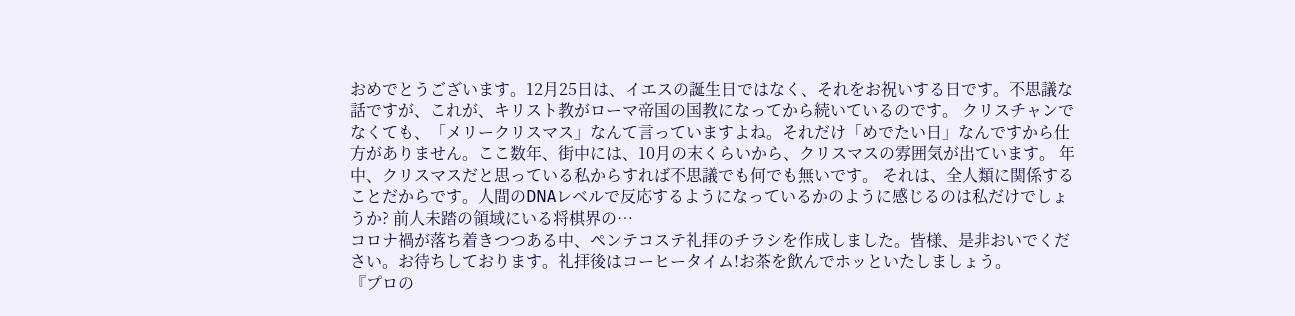おめでとうございます。12月25日は、イエスの誕生日ではなく、それをお祝いする日です。不思議な話ですが、これが、キリスト教がローマ帝国の国教になってから続いているのです。 クリスチャンでなくても、「メリークリスマス」なんて言っていますよね。それだけ「めでたい日」なんですから仕方がありません。ここ数年、街中には、10月の末くらいから、クリスマスの雰囲気が出ています。 年中、クリスマスだと思っている私からすれば不思議でも何でも無いです。 それは、全人類に関係することだからです。人間のDNAレベルで反応するようになっているかのように感じるのは私だけでしょうか? 前人未踏の領域にいる将棋界の…
コロナ禍が落ち着きつつある中、ペンテコステ礼拝のチラシを作成しました。皆様、是非おいでください。お待ちしております。礼拝後はコーヒータイム!お茶を飲んでホッといたしましょう。
『プロの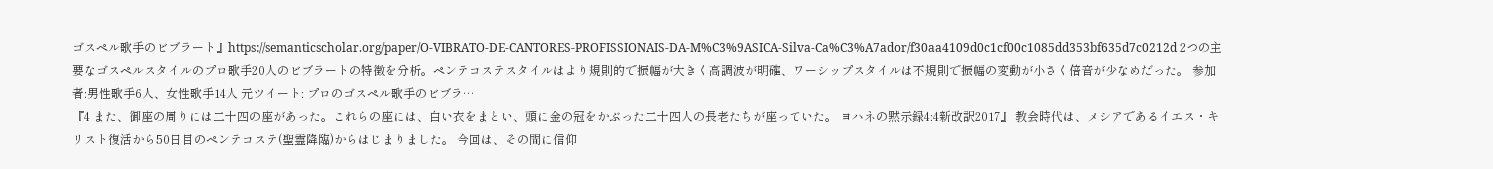ゴスペル歌手のビブラート』https://semanticscholar.org/paper/O-VIBRATO-DE-CANTORES-PROFISSIONAIS-DA-M%C3%9ASICA-Silva-Ca%C3%A7ador/f30aa4109d0c1cf00c1085dd353bf635d7c0212d 2つの主要なゴスペルスタイルのプロ歌手20人のビブラートの特徴を分析。ペンテコステスタイルはより規則的で振幅が大きく高調波が明確、ワーシップスタイルは不規則で振幅の変動が小さく倍音が少なめだった。 参加者:男性歌手6人、女性歌手14人 元ツイート: プロのゴスペル歌手のビブラ…
『4 また、御座の周りには二十四の座があった。これらの座には、白い衣をまとい、頭に金の冠をかぶった二十四人の長老たちが座っていた。 ヨハネの黙示録4:4新改訳2017』 教会時代は、メシアであるイエス・キリスト復活から50日目のペンテコステ(聖霊降臨)からはじまりました。 今回は、その間に信仰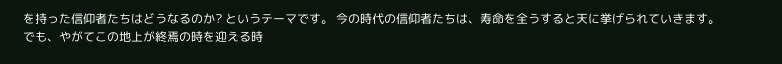を持った信仰者たちはどうなるのか? というテーマです。 今の時代の信仰者たちは、寿命を全うすると天に挙げられていきます。 でも、やがてこの地上が終焉の時を迎える時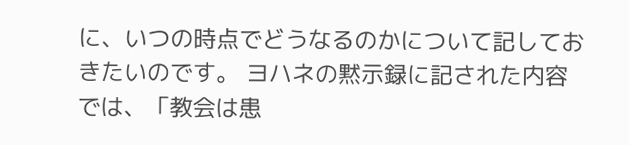に、いつの時点でどうなるのかについて記しておきたいのです。 ヨハネの黙示録に記された内容では、「教会は患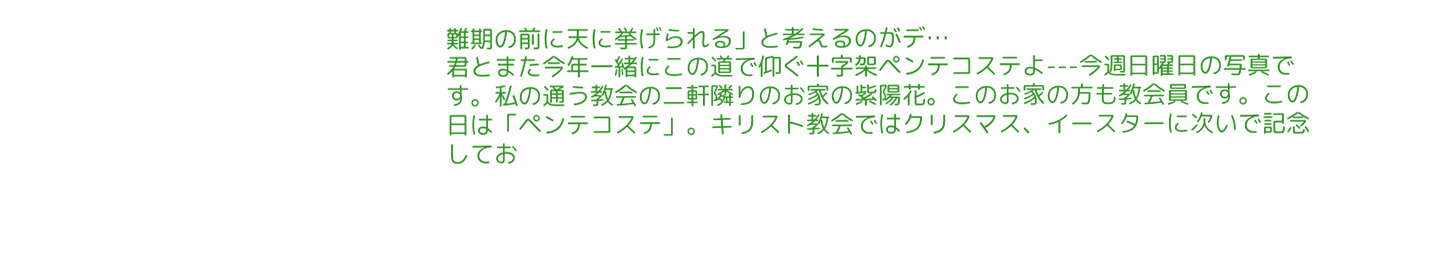難期の前に天に挙げられる」と考えるのがデ…
君とまた今年一緒にこの道で仰ぐ十字架ペンテコステよ---今週日曜日の写真です。私の通う教会の二軒隣りのお家の紫陽花。このお家の方も教会員です。この日は「ペンテコステ」。キリスト教会ではクリスマス、イースターに次いで記念してお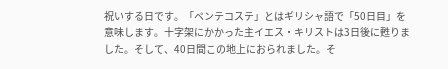祝いする日です。「ペンテコステ」とはギリシャ語で「50日目」を意味します。十字架にかかった主イエス・キリストは3日後に甦りました。そして、40日間この地上におられました。そ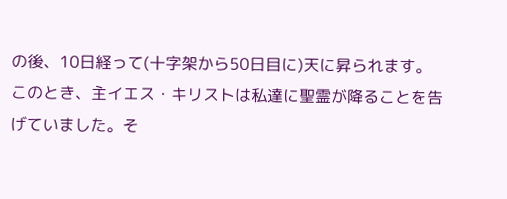の後、10日経って(十字架から50日目に)天に昇られます。このとき、主イエス・キリストは私達に聖霊が降ることを告げていました。そ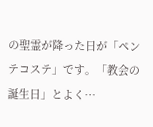の聖霊が降った日が「ペンテコステ」です。「教会の誕生日」とよく…